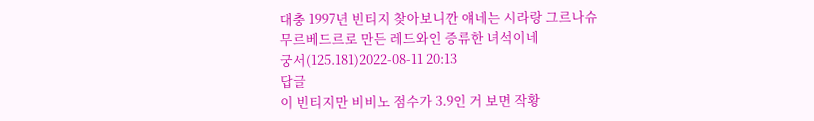대충 1997년 빈티지 찾아보니깐 얘네는 시라랑 그르나슈 무르베드르로 만든 레드와인 증류한 녀석이네
궁서(125.181)2022-08-11 20:13
답글
이 빈티지만 비비노 점수가 3.9인 거 보면 작황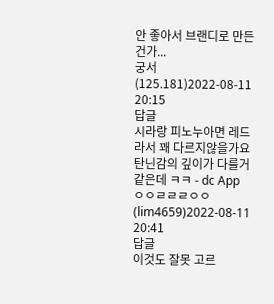안 좋아서 브랜디로 만든 건가...
궁서(125.181)2022-08-11 20:15
답글
시라랑 피노누아면 레드라서 꽤 다르지않을가요
탄닌감의 깊이가 다를거같은데 ㅋㅋ - dc App
ㅇㅇㄹㄹㄹㅇㅇ(lim4659)2022-08-11 20:41
답글
이것도 잘못 고르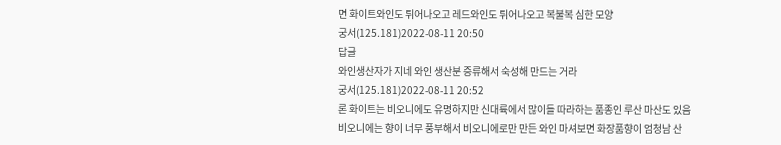면 화이트와인도 튀어나오고 레드와인도 튀어나오고 복불복 심한 모양
궁서(125.181)2022-08-11 20:50
답글
와인생산자가 지네 와인 생산분 증류해서 숙성해 만드는 거라
궁서(125.181)2022-08-11 20:52
론 화이트는 비오니에도 유명하지만 신대륙에서 많이들 따라하는 품종인 루산 마산도 있음
비오니에는 향이 너무 풍부해서 비오니에로만 만든 와인 마셔보면 화장품향이 엄청남 산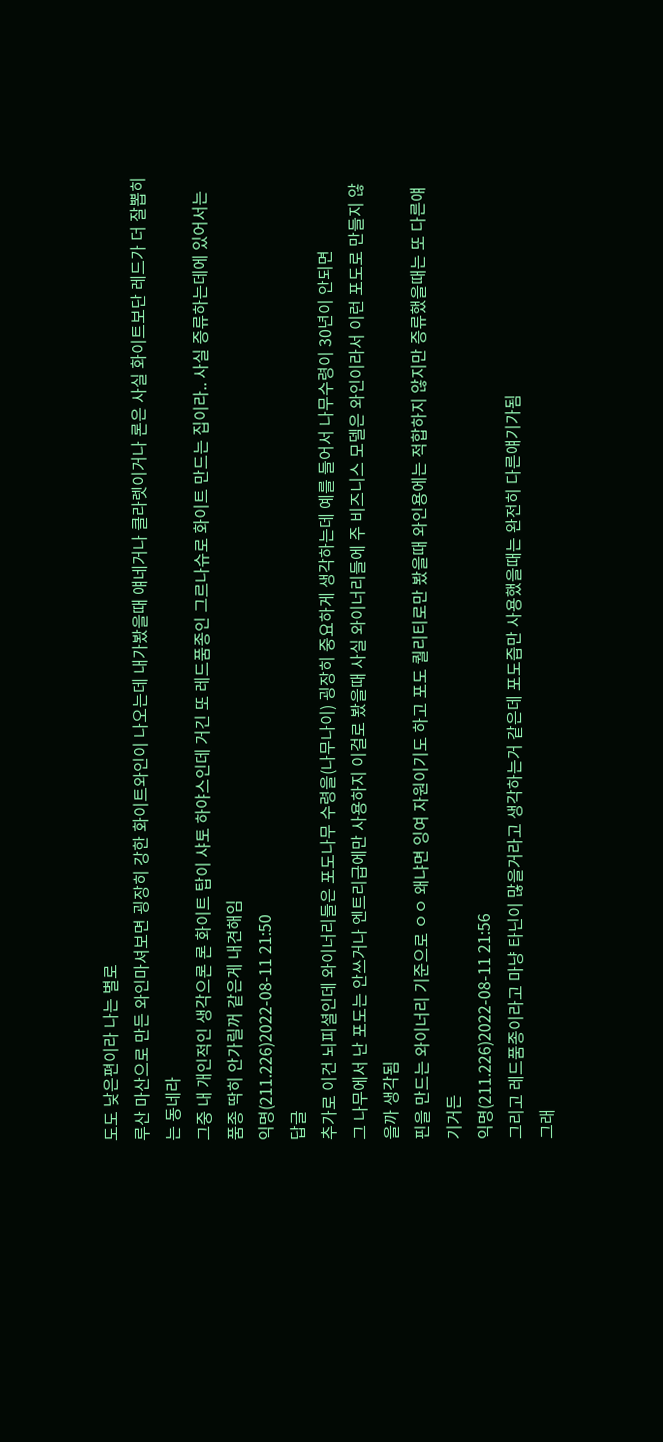도도 낮은편이라 나는 별로
루산 마산으로 만든 와인마셔보면 굉장히 강한 화이트와인이 나오는데 내가봤을때 얘네거나 클라렛이거나 론은 사실 화이트보단 레드가 더 잘뽑히는 동네라
그중 내 개인적인 생각으론 론 화이트 탑이 샤토 하야스인데 거긴 또 레드품종인 그르나슈로 화이트 만드는 집이라.. 사실 증류하는데에 있어서는
품종 딱히 안가릴꺼 같은게 내견해임
익명(211.226)2022-08-11 21:50
답글
추가로 이건 뇌피셜인데 와이너리들은 포도나무 수령을(나무나이) 굉장히 중요하게 생각하는데 예를 들어서 나무수령이 30년이 안되면
그 나무에서 난 포도는 안쓰거나 엔트리급에만 사용하지 이걸로 봤을때 사실 와이너리들에 주 비즈니스 모델은 와인이라서 이런 포도로 만들지 않을까 생각됨
핀을 만드는 와이너리 기준으로 ㅇㅇ 왜냐면 잉여 자원이기도 하고 포도 퀄리티로만 봤을때 와인용에는 적합하지 않지만 증류했을때는 또 다른얘기거든
익명(211.226)2022-08-11 21:56
그리고 레드품종이라고 마냥 타닌이 많을거라고 생각하는거 같은데 포도즙만 사용했을때는 완전히 다른얘기가됨
그래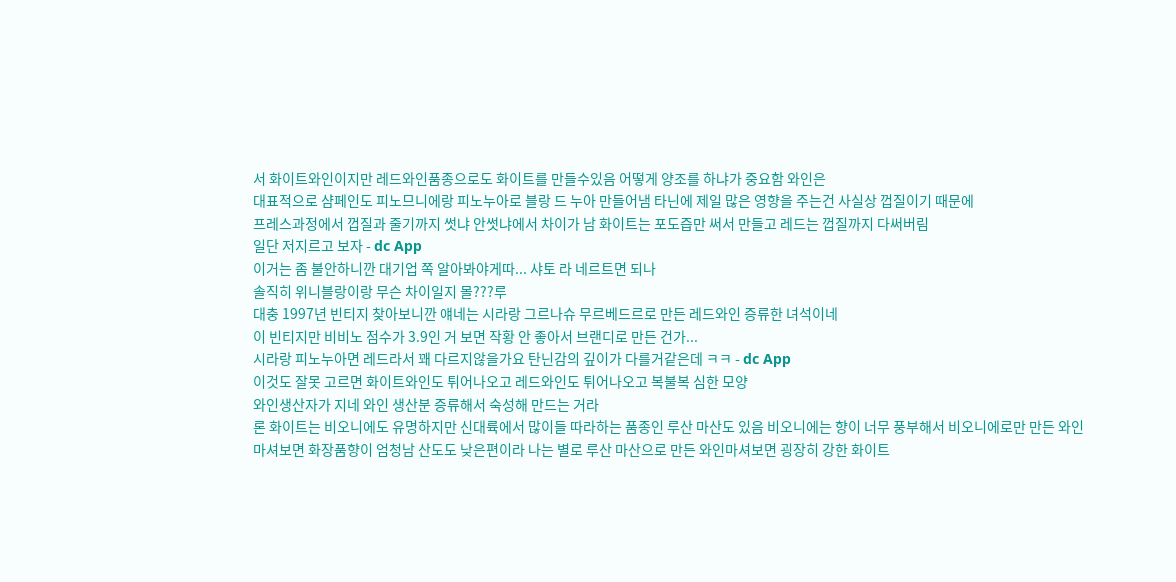서 화이트와인이지만 레드와인품종으로도 화이트를 만들수있음 어떻게 양조를 하냐가 중요함 와인은
대표적으로 샴페인도 피노므니에랑 피노누아로 블랑 드 누아 만들어냄 타닌에 제일 많은 영향을 주는건 사실상 껍질이기 때문에
프레스과정에서 껍질과 줄기까지 썻냐 안썻냐에서 차이가 남 화이트는 포도즙만 써서 만들고 레드는 껍질까지 다써버림
일단 저지르고 보자 - dc App
이거는 좀 불안하니깐 대기업 쪽 알아봐야게따... 샤토 라 네르트면 되나
솔직히 위니블랑이랑 무슨 차이일지 몰???루
대충 1997년 빈티지 찾아보니깐 얘네는 시라랑 그르나슈 무르베드르로 만든 레드와인 증류한 녀석이네
이 빈티지만 비비노 점수가 3.9인 거 보면 작황 안 좋아서 브랜디로 만든 건가...
시라랑 피노누아면 레드라서 꽤 다르지않을가요 탄닌감의 깊이가 다를거같은데 ㅋㅋ - dc App
이것도 잘못 고르면 화이트와인도 튀어나오고 레드와인도 튀어나오고 복불복 심한 모양
와인생산자가 지네 와인 생산분 증류해서 숙성해 만드는 거라
론 화이트는 비오니에도 유명하지만 신대륙에서 많이들 따라하는 품종인 루산 마산도 있음 비오니에는 향이 너무 풍부해서 비오니에로만 만든 와인 마셔보면 화장품향이 엄청남 산도도 낮은편이라 나는 별로 루산 마산으로 만든 와인마셔보면 굉장히 강한 화이트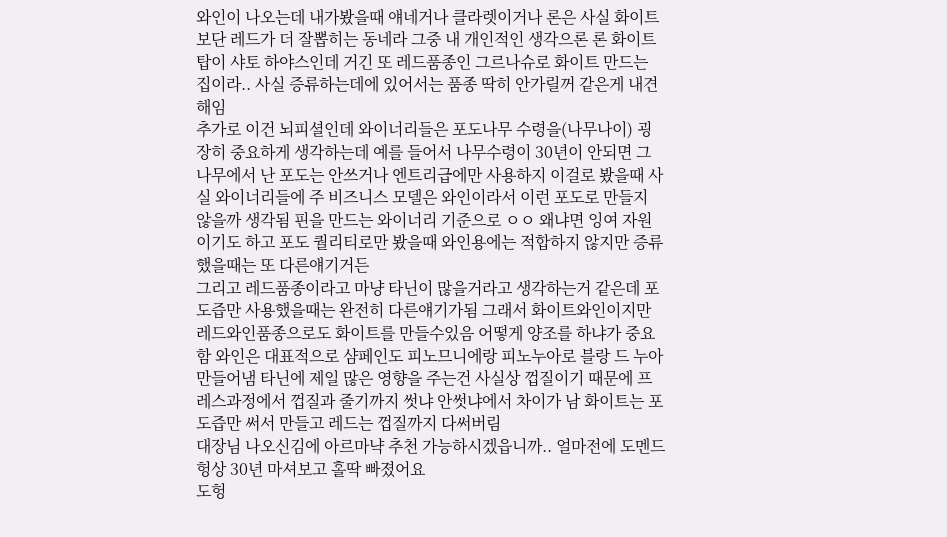와인이 나오는데 내가봤을때 얘네거나 클라렛이거나 론은 사실 화이트보단 레드가 더 잘뽑히는 동네라 그중 내 개인적인 생각으론 론 화이트 탑이 샤토 하야스인데 거긴 또 레드품종인 그르나슈로 화이트 만드는 집이라.. 사실 증류하는데에 있어서는 품종 딱히 안가릴꺼 같은게 내견해임
추가로 이건 뇌피셜인데 와이너리들은 포도나무 수령을(나무나이) 굉장히 중요하게 생각하는데 예를 들어서 나무수령이 30년이 안되면 그 나무에서 난 포도는 안쓰거나 엔트리급에만 사용하지 이걸로 봤을때 사실 와이너리들에 주 비즈니스 모델은 와인이라서 이런 포도로 만들지 않을까 생각됨 핀을 만드는 와이너리 기준으로 ㅇㅇ 왜냐면 잉여 자원이기도 하고 포도 퀄리티로만 봤을때 와인용에는 적합하지 않지만 증류했을때는 또 다른얘기거든
그리고 레드품종이라고 마냥 타닌이 많을거라고 생각하는거 같은데 포도즙만 사용했을때는 완전히 다른얘기가됨 그래서 화이트와인이지만 레드와인품종으로도 화이트를 만들수있음 어떻게 양조를 하냐가 중요함 와인은 대표적으로 샴페인도 피노므니에랑 피노누아로 블랑 드 누아 만들어냄 타닌에 제일 많은 영향을 주는건 사실상 껍질이기 때문에 프레스과정에서 껍질과 줄기까지 썻냐 안썻냐에서 차이가 남 화이트는 포도즙만 써서 만들고 레드는 껍질까지 다써버림
대장님 나오신김에 아르마냑 추천 가능하시겠읍니까.. 얼마전에 도멘드헝상 30년 마셔보고 홀딱 빠졌어요
도헝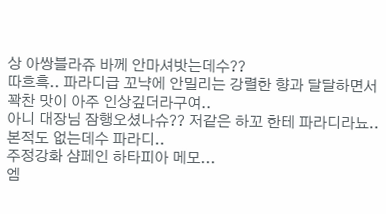상 아쌍블라쥬 바께 안마셔밧는데수??
따흐흑.. 파라디급 꼬냑에 안밀리는 강렬한 향과 달달하면서 꽉찬 맛이 아주 인상깊더라구여..
아니 대장님 잠행오셨나슈?? 저같은 하꼬 한테 파라디라뇨.. 본적도 없는데수 파라디..
주정강화 샴페인 하타피아 메모...
엠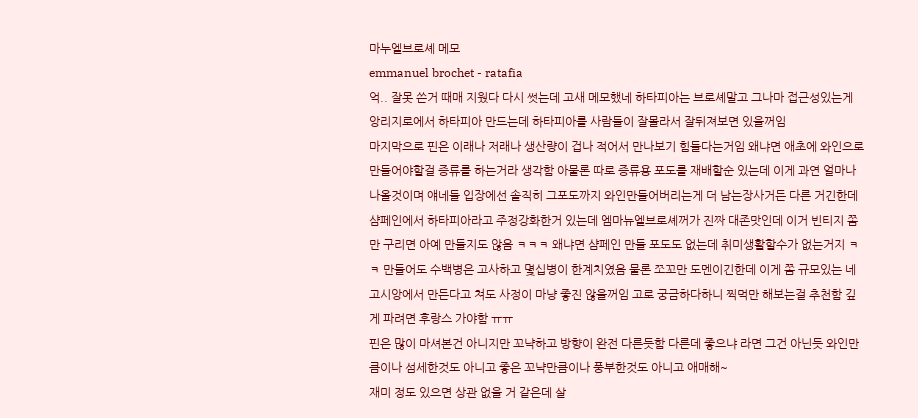마누엘브로셰 메모
emmanuel brochet - ratafia
억.. 잘못 쓴거 때매 지웠다 다시 썻는데 고새 메모했네 하타피아는 브로셰말고 그나마 접근성있는게 앙리지로에서 하타피아 만드는데 하타피아를 사람들이 잘몰라서 잘뒤져보면 있을꺼임
마지막으로 핀은 이래나 저래나 생산량이 겁나 적어서 만나보기 힘들다는거임 왜냐면 애초에 와인으로 만들어야할걸 증류를 하는거라 생각함 아물론 따로 증류용 포도를 재배할순 있는데 이게 과연 얼마나 나올것이며 얘네들 입장에선 솔직히 그포도까지 와인만들어버리는게 더 남는장사거든 다른 거긴한데 샴페인에서 하타피아라고 주정강화한거 있는데 엠마뉴엘브로셰꺼가 진짜 대존맛인데 이거 빈티지 쫌만 구리면 아예 만들지도 않음 ㅋㅋㅋ 왜냐면 샴페인 만들 포도도 없는데 취미생활할수가 없는거지 ㅋㅋ 만들어도 수백병은 고사하고 몇십병이 한계치였음 물론 쪼꼬만 도멘이긴한데 이게 쫌 규모있는 네고시앙에서 만든다고 쳐도 사정이 마냥 좋진 않을꺼임 고로 궁금하다하니 찍먹만 해보는걸 추천함 깊게 파려면 후랑스 가야함 ㅠㅠ
핀은 많이 마셔본건 아니지만 꼬냑하고 방향이 완전 다른듯함 다른데 좋으냐 라면 그건 아닌듯 와인만큼이나 섬세한것도 아니고 좋은 꼬냑만큼이나 풍부한것도 아니고 애매해~
재미 정도 있으면 상관 없을 거 같은데 살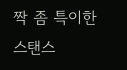짝 좀 특이한 스탠스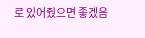로 있어줬으면 좋겠음